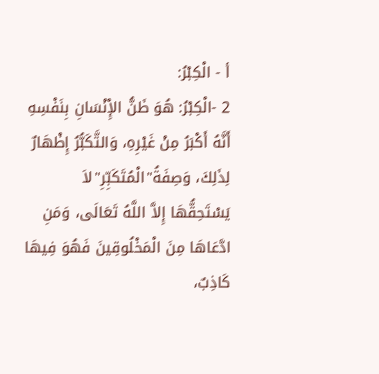أ - الْكِبْرُ:
2 -الْكِبْرُ: هُوَ ظَنُّ الإِْنْسَانِ بِنَفْسِهِ أَنَّهُ أَكْبَرُ مِنْ غَيْرِهِ، وَالتَّكَبُّرُ إِظْهَارٌ لِذَلِكَ، وَصِفَةُ"الْمُتَكَبِّرِ"لاَ يَسْتَحِقُّهَا إِلاَّ اللَّهُ تَعَالَى، وَمَنِ ادَّعَاهَا مِنَ الْمَخْلُوقِينَ فَهُوَ فِيهَا كَاذِبٌ،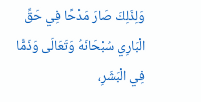وَلِذَلِكَ صَارَ مَدْحًا فِي حَقِّ الْبَارِي سُبْحَانَهُ وَتَعَالَى وَذَمًّا فِي الْبَشَرِ،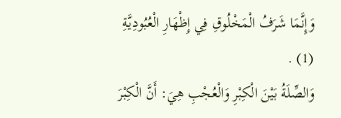وَإِنَّمَا شَرَفُ الْمَخْلُوقِ فِي إِظْهَارِ الْعُبُودِيَّةِ (1) .
وَالصِّلَةُ بَيْنَ الْكِبْرِ وَالْعُجْبِ هِيَ: أَنَّ الْكِبْرَ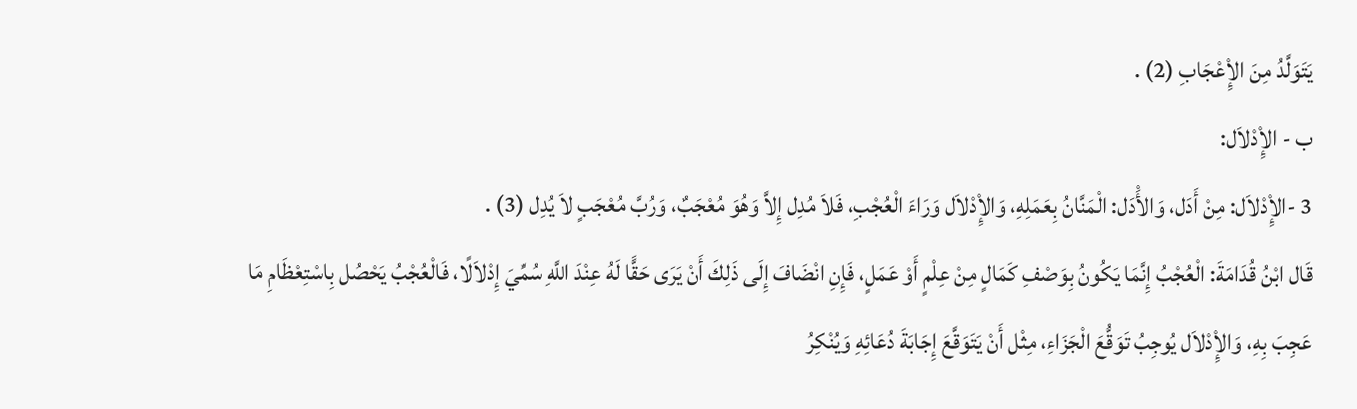يَتَوَلَّدُ مِنَ الإِْعْجَابِ (2) .
ب - الإِْدْلاَل:
3 -الإِْدْلاَل: مِنْ أَدَل، وَالأَْدَل: الْمَنَّانُ بِعَمَلِهِ، وَالإِْدْلاَل وَرَاءَ الْعُجْبِ، فَلاَ مُدِل إِلاَّ وَهُوَ مُعْجَبٌ، وَرُبَّ مُعْجَبٍ لاَ يُدِل (3) .
قَال ابْنُ قُدَامَةَ: الْعُجْبُ إِنَّمَا يَكُونُ بِوَصْفِ كَمَالٍ مِنْ عِلْمٍ أَوْ عَمَلٍ، فَإِنِ انْضَافَ إِلَى ذَلِكَ أَنْ يَرَى حَقًّا لَهُ عِنْدَ اللَّهِ سُمِّيَ إِدْلاَلًا، فَالْعُجْبُ يَحْصُل بِاسْتِعْظَامِ مَا عَجِبَ بِهِ، وَالإِْدْلاَل يُوجِبُ تَوَقُّعَ الْجَزَاءِ، مِثْل أَنْ يَتَوَقَّعَ إِجَابَةَ دُعَائِهِ وَيُنْكِرُ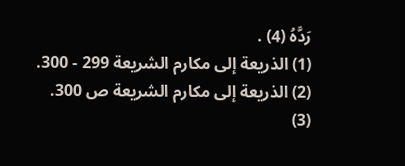رَدَّهُ (4) .
(1) الذريعة إلى مكارم الشريعة 299 - 300.
(2) الذريعة إلى مكارم الشريعة ص 300.
(3)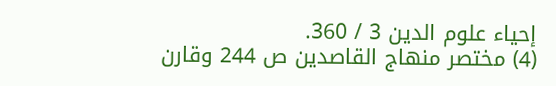إحياء علوم الدين 3 / 360.
(4) مختصر منهاج القاصدين ص 244 وقارن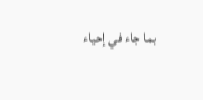بما جاء في إحياء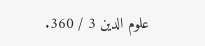علوم الدين 3 / 360.